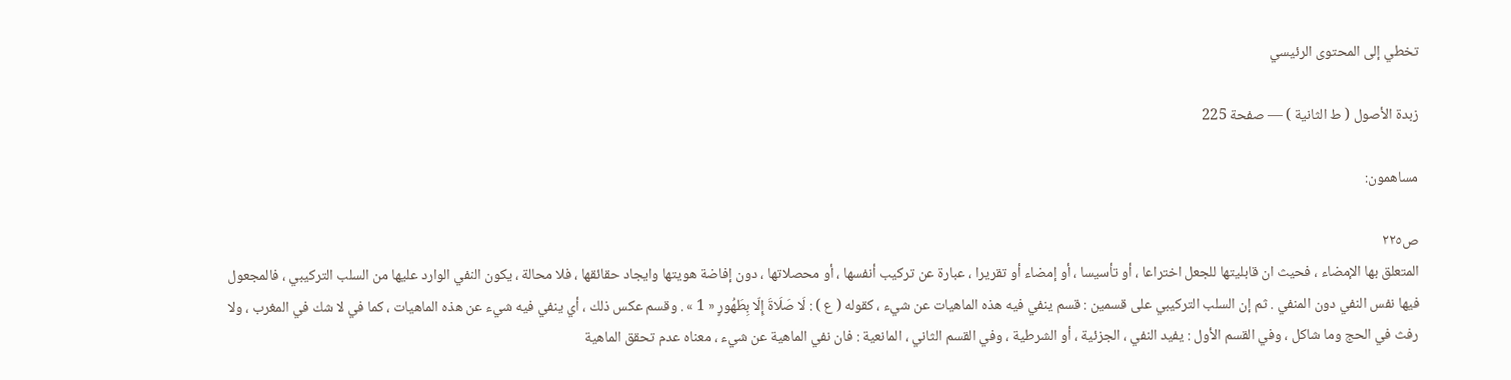تخطي إلى المحتوى الرئيسي

زبدة الأصول ( ط الثانية ) — صفحة 225

مساهمون:

ص٢٢٥
المتعلق بها الإمضاء ، فحيث ان قابليتها للجعل اختراعا ، أو تأسيسا ، أو إمضاء أو تقريرا ، عبارة عن تركيب أنفسها ، أو محصلاتها ، دون إفاضة هويتها وايجاد حقائقها ، فلا محالة ، يكون النفي الوارد عليها من السلب التركيبي ، فالمجعول فيها نفس النفي دون المنفي . ثم إن السلب التركيبي على قسمين : قسم ينفي فيه هذه الماهيات عن شيء ، كقوله ( ع ) : لَا صَلَاةَ إِلّا بِطَهُورٍ « 1 » . وقسم عكس ذلك ، أي ينفي فيه شيء عن هذه الماهيات ، كما في لا شك في المغرب ، ولا رفث في الحج وما شاكل ، وفي القسم الأول : يفيد النفي ، الجزئية ، أو الشرطية ، وفي القسم الثاني ، المانعية : فان نفي الماهية عن شيء ، معناه عدم تحقق الماهية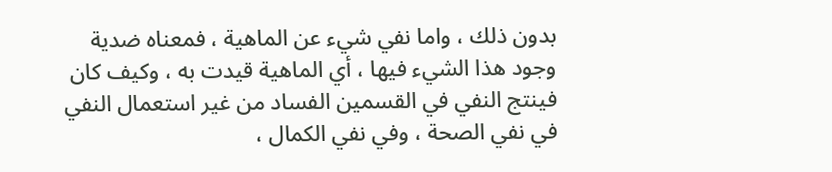بدون ذلك ، واما نفي شيء عن الماهية ، فمعناه ضدية وجود هذا الشيء فيها ، أي الماهية قيدت به ، وكيف كان فينتج النفي في القسمين الفساد من غير استعمال النفي في نفي الصحة ، وفي نفي الكمال ،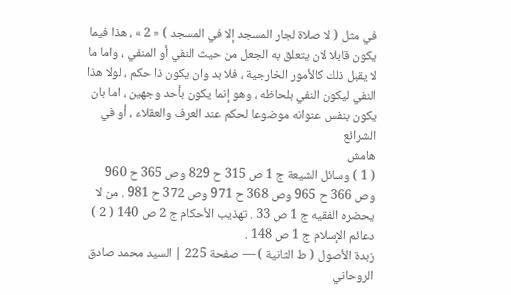في مثل ( لا صلاة لجار المسجد إلا في المسجد ) « 2 » ، هذا فيما يكون قابلا لان يتعلق به الجعل من حيث النفي أو المنفي ، واما ما لا يقبل ذلك كالأمور الخارجية ، فلا بد وان يكون ذا حكم ، لولا هذا النفي ليكون النفي بلحاظه ، وهو إنما يكون بأحد وجهين ، اما بان يكون بنفس عنوانه موضوعا لحكم عند العرف والعقلاء ، أو في الشرائع
هامش
( 1 ) وسائل الشيعة ج 1 ص 315 ح 829 وص 365 ح 960 وص 366 ح 965 وص 368 ح 971 وص 372 ح 981 . من لا يحضره الفقيه ج 1 ص 33 . تهذيب الأحكام ج 2 ص 140 ( 2 ) دعائم الإسلام ج 1 ص 148 .
زبدة الأصول ( ط الثانية ) — صفحة 225 | السيد محمد صادق الروحاني